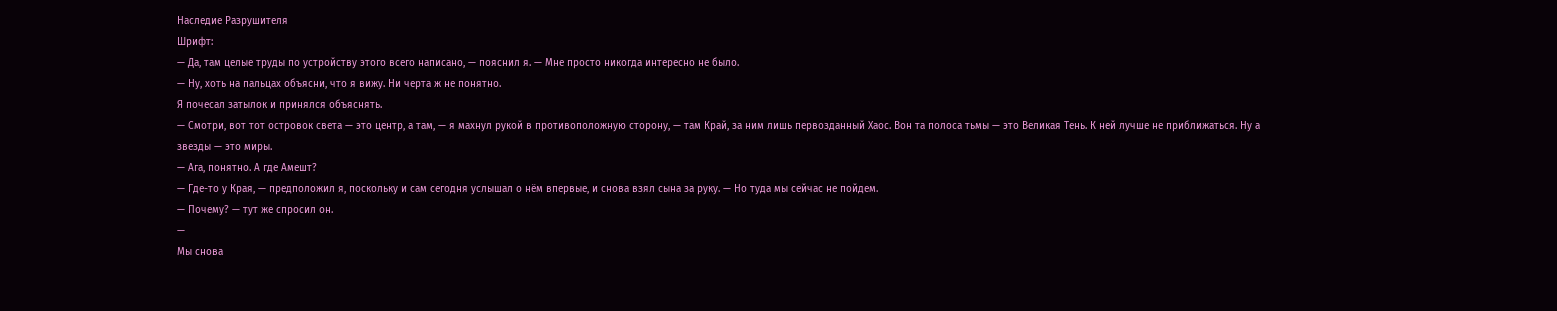Наследие Разрушителя
Шрифт:
— Да, там целые труды по устройству этого всего написано, — пояснил я. — Мне просто никогда интересно не было.
— Ну, хоть на пальцах объясни, что я вижу. Ни черта ж не понятно.
Я почесал затылок и принялся объяснять.
— Смотри, вот тот островок света — это центр, а там, — я махнул рукой в противоположную сторону, — там Край, за ним лишь первозданный Хаос. Вон та полоса тьмы — это Великая Тень. К ней лучше не приближаться. Ну а звезды — это миры.
— Ага, понятно. А где Амешт?
— Где-то у Края, — предположил я, поскольку и сам сегодня услышал о нём впервые, и снова взял сына за руку. — Но туда мы сейчас не пойдем.
— Почему? — тут же спросил он.
—
Мы снова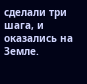сделали три шага, и оказались на Земле.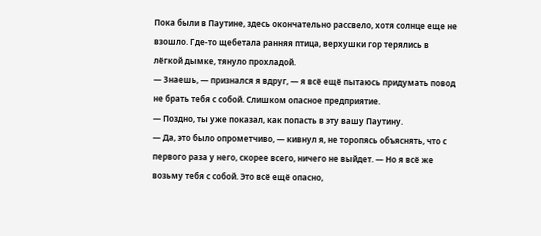Пока были в Паутине, здесь окончательно рассвело, хотя солнце еще не взошло. Где-то щебетала ранняя птица, верхушки гор терялись в лёгкой дымке, тянуло прохладой.
— Знаешь, — признался я вдруг, — я всё ещё пытаюсь придумать повод не брать тебя с собой. Слишком опасное предприятие.
— Поздно, ты уже показал, как попасть в эту вашу Паутину.
— Да, это было опрометчиво, — кивнул я, не торопясь объяснять, что с первого раза у него, скорее всего, ничего не выйдет. — Но я всё же возьму тебя с собой. Это всё ещё опасно,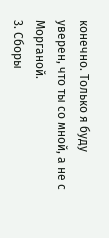конечно. Только я буду уверен, что ты со мной, а не с Морганой.
3. Сборы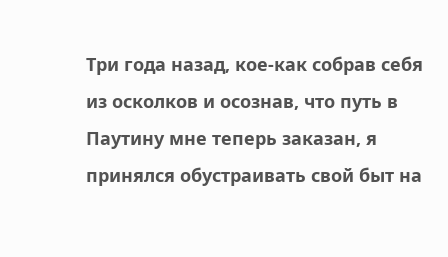Три года назад, кое-как собрав себя из осколков и осознав, что путь в Паутину мне теперь заказан, я принялся обустраивать свой быт на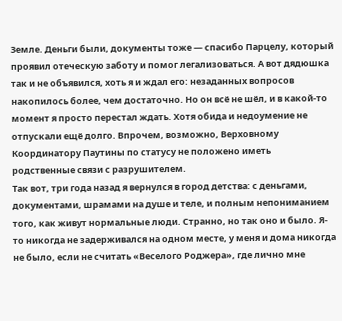Земле. Деньги были, документы тоже — спасибо Парцелу, который проявил отеческую заботу и помог легализоваться. А вот дядюшка так и не объявился, хоть я и ждал его: незаданных вопросов накопилось более, чем достаточно. Но он всё не шёл, и в какой-то момент я просто перестал ждать. Хотя обида и недоумение не отпускали ещё долго. Впрочем, возможно, Верховному Координатору Паутины по статусу не положено иметь родственные связи с разрушителем.
Так вот, три года назад я вернулся в город детства: с деньгами, документами, шрамами на душе и теле, и полным непониманием того, как живут нормальные люди. Странно, но так оно и было. Я-то никогда не задерживался на одном месте, у меня и дома никогда не было, если не считать «Веселого Роджера», где лично мне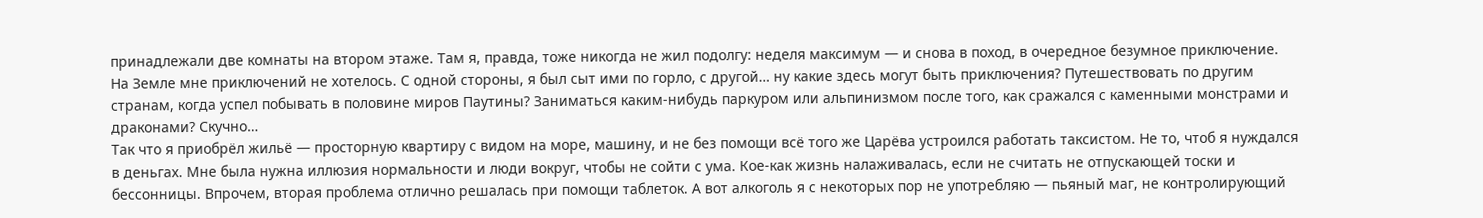принадлежали две комнаты на втором этаже. Там я, правда, тоже никогда не жил подолгу: неделя максимум — и снова в поход, в очередное безумное приключение.
На Земле мне приключений не хотелось. С одной стороны, я был сыт ими по горло, с другой… ну какие здесь могут быть приключения? Путешествовать по другим странам, когда успел побывать в половине миров Паутины? Заниматься каким-нибудь паркуром или альпинизмом после того, как сражался с каменными монстрами и драконами? Скучно…
Так что я приобрёл жильё — просторную квартиру с видом на море, машину, и не без помощи всё того же Царёва устроился работать таксистом. Не то, чтоб я нуждался в деньгах. Мне была нужна иллюзия нормальности и люди вокруг, чтобы не сойти с ума. Кое-как жизнь налаживалась, если не считать не отпускающей тоски и бессонницы. Впрочем, вторая проблема отлично решалась при помощи таблеток. А вот алкоголь я с некоторых пор не употребляю — пьяный маг, не контролирующий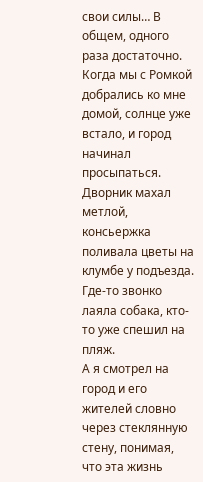свои силы… В общем, одного раза достаточно.
Когда мы с Ромкой добрались ко мне домой, солнце уже встало, и город начинал просыпаться. Дворник махал метлой, консьержка поливала цветы на клумбе у подъезда. Где-то звонко лаяла собака, кто-то уже спешил на пляж.
А я смотрел на город и его жителей словно через стеклянную стену, понимая,
что эта жизнь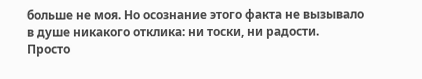больше не моя. Но осознание этого факта не вызывало в душе никакого отклика: ни тоски, ни радости. Просто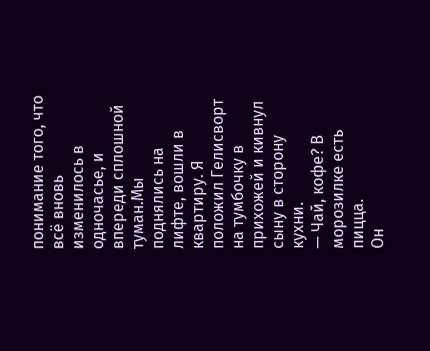понимание того, что всё вновь изменилось в одночасье, и впереди сплошной туман.Мы поднялись на лифте, вошли в квартиру. Я положил Гелисворт на тумбочку в прихожей и кивнул сыну в сторону кухни.
— Чай, кофе? В морозилке есть пицца.
Он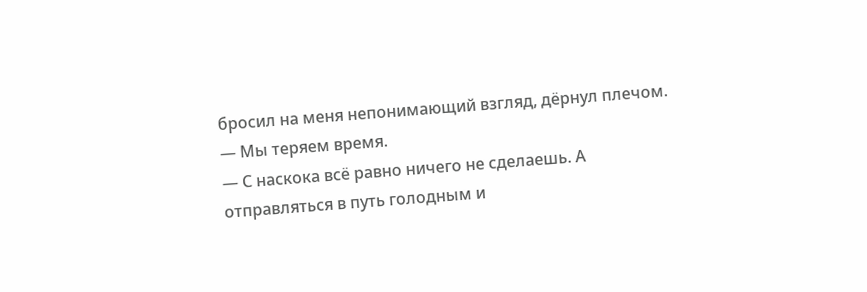бросил на меня непонимающий взгляд, дёрнул плечом.
— Мы теряем время.
— С наскока всё равно ничего не сделаешь. А отправляться в путь голодным и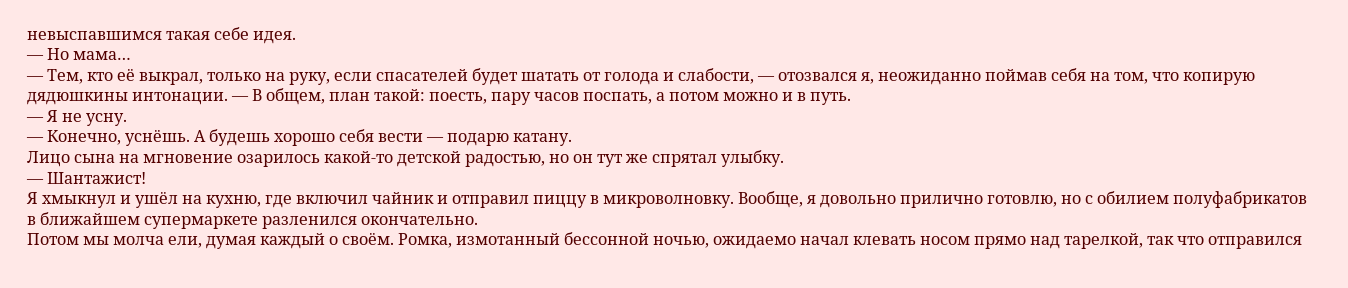невыспавшимся такая себе идея.
— Но мама…
— Тем, кто её выкрал, только на руку, если спасателей будет шатать от голода и слабости, — отозвался я, неожиданно поймав себя на том, что копирую дядюшкины интонации. — В общем, план такой: поесть, пару часов поспать, а потом можно и в путь.
— Я не усну.
— Конечно, уснёшь. А будешь хорошо себя вести — подарю катану.
Лицо сына на мгновение озарилось какой-то детской радостью, но он тут же спрятал улыбку.
— Шантажист!
Я хмыкнул и ушёл на кухню, где включил чайник и отправил пиццу в микроволновку. Вообще, я довольно прилично готовлю, но с обилием полуфабрикатов в ближайшем супермаркете разленился окончательно.
Потом мы молча ели, думая каждый о своём. Ромка, измотанный бессонной ночью, ожидаемо начал клевать носом прямо над тарелкой, так что отправился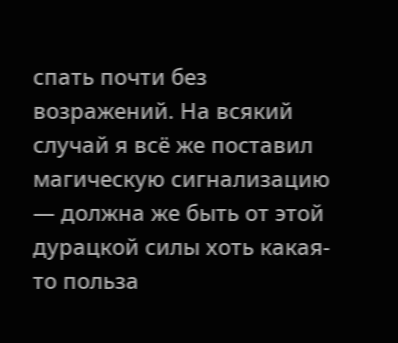спать почти без возражений. На всякий случай я всё же поставил магическую сигнализацию — должна же быть от этой дурацкой силы хоть какая-то польза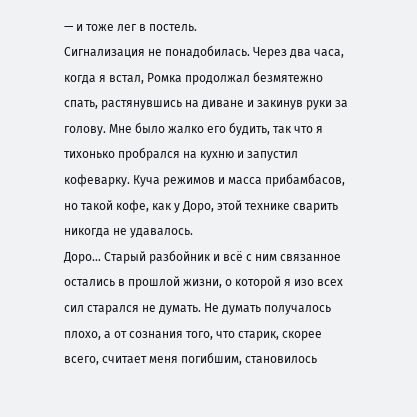— и тоже лег в постель.
Сигнализация не понадобилась. Через два часа, когда я встал, Ромка продолжал безмятежно спать, растянувшись на диване и закинув руки за голову. Мне было жалко его будить, так что я тихонько пробрался на кухню и запустил кофеварку. Куча режимов и масса прибамбасов, но такой кофе, как у Доро, этой технике сварить никогда не удавалось.
Доро… Старый разбойник и всё с ним связанное остались в прошлой жизни, о которой я изо всех сил старался не думать. Не думать получалось плохо, а от сознания того, что старик, скорее всего, считает меня погибшим, становилось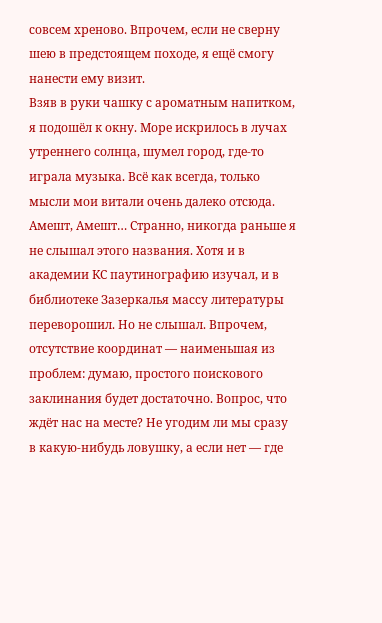совсем хреново. Впрочем, если не сверну шею в предстоящем походе, я ещё смогу нанести ему визит.
Взяв в руки чашку с ароматным напитком, я подошёл к окну. Море искрилось в лучах утреннего солнца, шумел город, где-то играла музыка. Всё как всегда, только мысли мои витали очень далеко отсюда.
Амешт, Амешт… Странно, никогда раньше я не слышал этого названия. Хотя и в академии КС паутинографию изучал, и в библиотеке Зазеркалья массу литературы переворошил. Но не слышал. Впрочем, отсутствие координат — наименьшая из проблем: думаю, простого поискового заклинания будет достаточно. Вопрос, что ждёт нас на месте? Не угодим ли мы сразу в какую-нибудь ловушку, а если нет — где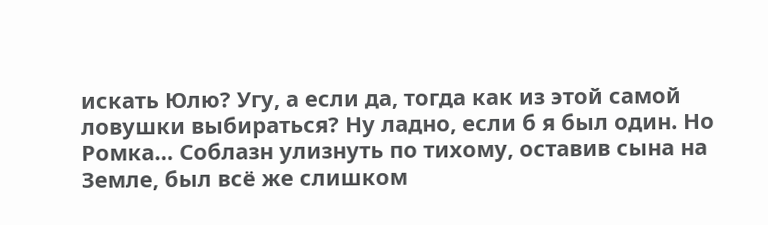искать Юлю? Угу, а если да, тогда как из этой самой ловушки выбираться? Ну ладно, если б я был один. Но Ромка… Соблазн улизнуть по тихому, оставив сына на Земле, был всё же слишком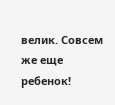велик. Совсем же еще ребенок!